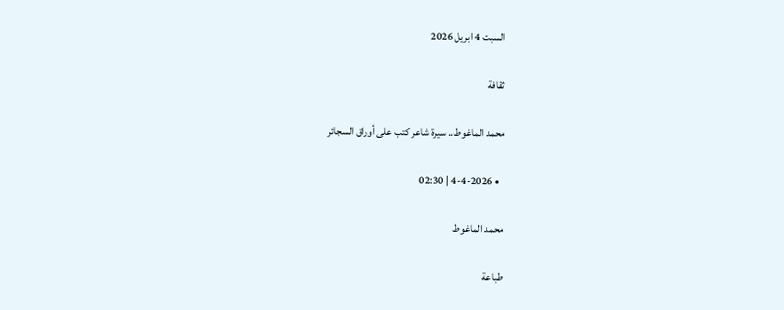السبت 4 ابريل 2026

ثقافة

محمد الماغوط.. سيرة شاعر كتب على أوراق السجائر

  • 4-4-2026 | 02:30

محمد الماغوط

طباعة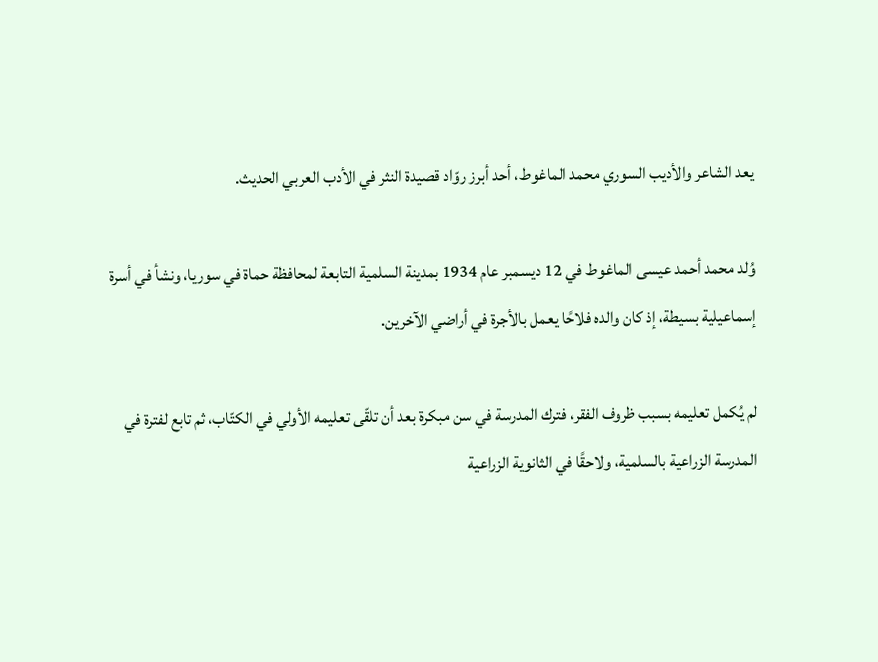يعد الشاعر والأديب السوري محمد الماغوط، أحد أبرز روّاد قصيدة النثر في الأدب العربي الحديث.

وُلد محمد أحمد عيسى الماغوط في 12 ديسمبر عام 1934 بمدينة السلمية التابعة لمحافظة حماة في سوريا، ونشأ في أسرة إسماعيلية بسيطة، إذ كان والده فلاحًا يعمل بالأجرة في أراضي الآخرين.

لم يُكمل تعليمه بسبب ظروف الفقر، فترك المدرسة في سن مبكرة بعد أن تلقّى تعليمه الأولي في الكتّاب، ثم تابع لفترة في المدرسة الزراعية بالسلمية، ولاحقًا في الثانوية الزراعية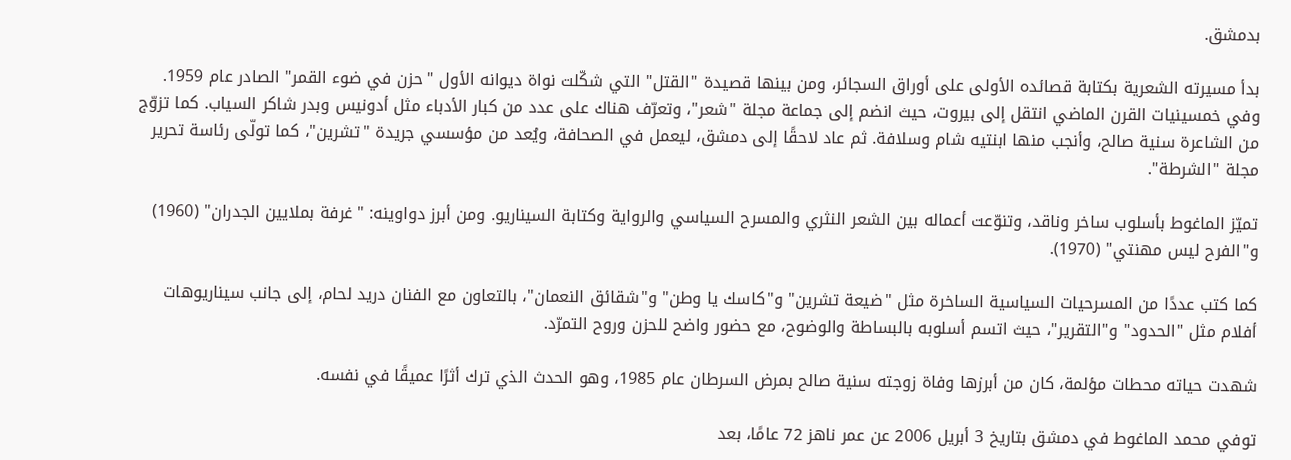بدمشق.

بدأ مسيرته الشعرية بكتابة قصائده الأولى على أوراق السجائر، ومن بينها قصيدة "القتل" التي شكّلت نواة ديوانه الأول "حزن في ضوء القمر" الصادر عام 1959. وفي خمسينيات القرن الماضي انتقل إلى بيروت، حيث انضم إلى جماعة مجلة "شعر"، وتعرّف هناك على عدد من كبار الأدباء مثل أدونيس وبدر شاكر السياب. كما تزوّج من الشاعرة سنية صالح، وأنجب منها ابنتيه شام وسلافة. ثم عاد لاحقًا إلى دمشق، ليعمل في الصحافة، ويُعد من مؤسسي جريدة "تشرين"، كما تولّى رئاسة تحرير مجلة "الشرطة".

تميّز الماغوط بأسلوب ساخر وناقد، وتنوّعت أعماله بين الشعر النثري والمسرح السياسي والرواية وكتابة السيناريو. ومن أبرز دواوينه: "غرفة بملايين الجدران" (1960) و"الفرح ليس مهنتي" (1970).

كما كتب عددًا من المسرحيات السياسية الساخرة مثل "ضيعة تشرين" و"كاسك يا وطن" و"شقائق النعمان"، بالتعاون مع الفنان دريد لحام، إلى جانب سيناريوهات أفلام مثل "الحدود" و"التقرير"، حيث اتسم أسلوبه بالبساطة والوضوح، مع حضور واضح للحزن وروح التمرّد.

شهدت حياته محطات مؤلمة، كان من أبرزها وفاة زوجته سنية صالح بمرض السرطان عام 1985، وهو الحدث الذي ترك أثرًا عميقًا في نفسه.

توفي محمد الماغوط في دمشق بتاريخ 3 أبريل 2006 عن عمر ناهز 72 عامًا، بعد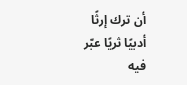أن ترك إرثًا أدبيًا ثريًا عبّر فيه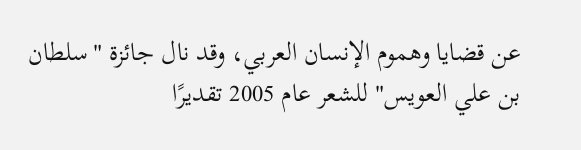عن قضايا وهموم الإنسان العربي، وقد نال جائزة "سلطان بن علي العويس" للشعر عام 2005 تقديرًا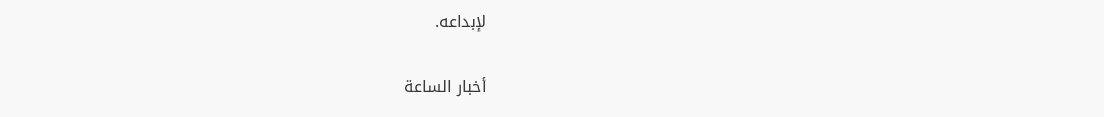لإبداعه.

أخبار الساعة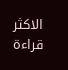الاكثر قراءة